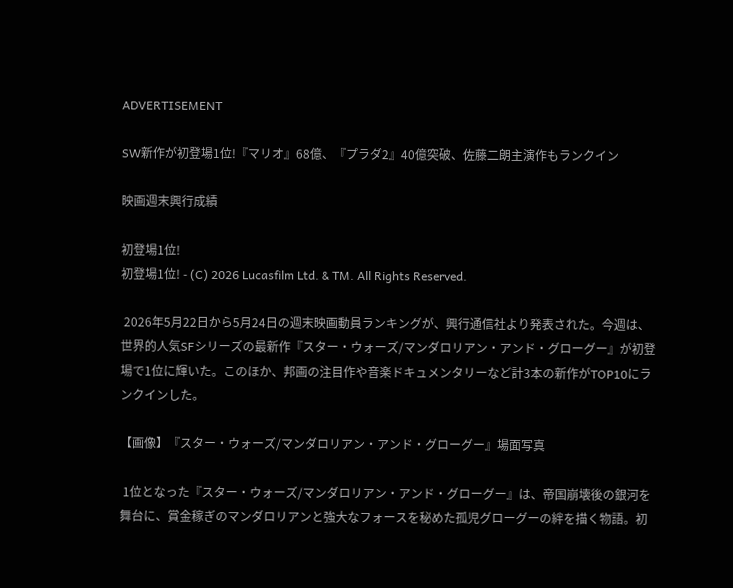ADVERTISEMENT

SW新作が初登場1位!『マリオ』68億、『プラダ2』40億突破、佐藤二朗主演作もランクイン

映画週末興行成績

初登場1位!
初登場1位! - (C) 2026 Lucasfilm Ltd. & TM. All Rights Reserved.

 2026年5月22日から5月24日の週末映画動員ランキングが、興行通信社より発表された。今週は、世界的人気SFシリーズの最新作『スター・ウォーズ/マンダロリアン・アンド・グローグー』が初登場で1位に輝いた。このほか、邦画の注目作や音楽ドキュメンタリーなど計3本の新作がTOP10にランクインした。

【画像】『スター・ウォーズ/マンダロリアン・アンド・グローグー』場面写真

 1位となった『スター・ウォーズ/マンダロリアン・アンド・グローグー』は、帝国崩壊後の銀河を舞台に、賞金稼ぎのマンダロリアンと強大なフォースを秘めた孤児グローグーの絆を描く物語。初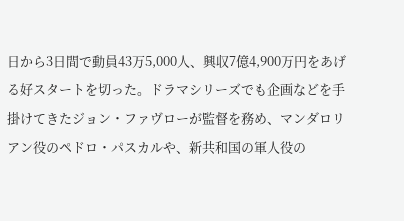日から3日間で動員43万5,000人、興収7億4,900万円をあげる好スタートを切った。ドラマシリーズでも企画などを手掛けてきたジョン・ファヴローが監督を務め、マンダロリアン役のペドロ・パスカルや、新共和国の軍人役の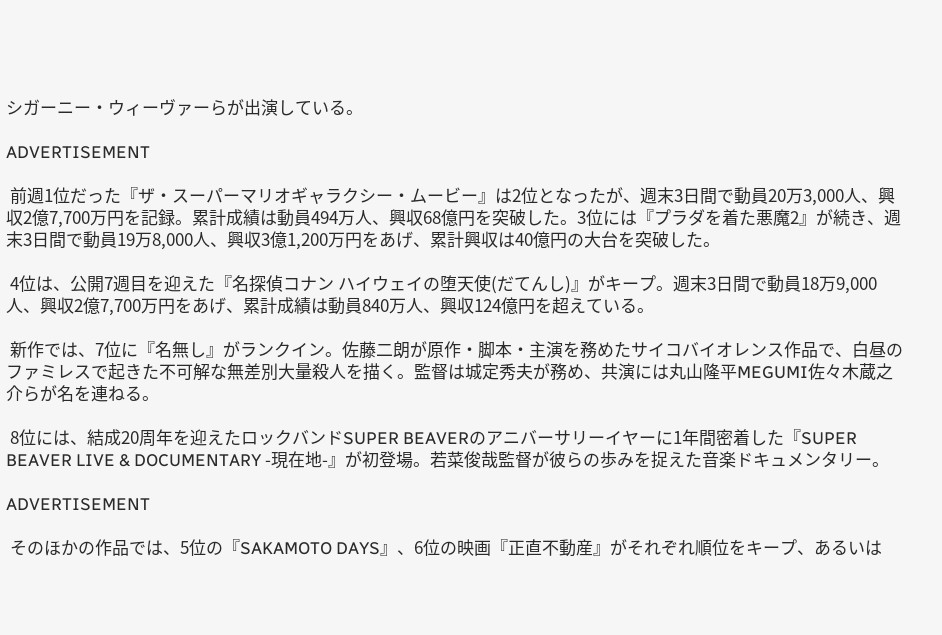シガーニー・ウィーヴァーらが出演している。

ADVERTISEMENT

 前週1位だった『ザ・スーパーマリオギャラクシー・ムービー』は2位となったが、週末3日間で動員20万3,000人、興収2億7,700万円を記録。累計成績は動員494万人、興収68億円を突破した。3位には『プラダを着た悪魔2』が続き、週末3日間で動員19万8,000人、興収3億1,200万円をあげ、累計興収は40億円の大台を突破した。

 4位は、公開7週目を迎えた『名探偵コナン ハイウェイの堕天使(だてんし)』がキープ。週末3日間で動員18万9,000人、興収2億7,700万円をあげ、累計成績は動員840万人、興収124億円を超えている。

 新作では、7位に『名無し』がランクイン。佐藤二朗が原作・脚本・主演を務めたサイコバイオレンス作品で、白昼のファミレスで起きた不可解な無差別大量殺人を描く。監督は城定秀夫が務め、共演には丸山隆平MEGUMI佐々木蔵之介らが名を連ねる。

 8位には、結成20周年を迎えたロックバンドSUPER BEAVERのアニバーサリーイヤーに1年間密着した『SUPER BEAVER LIVE & DOCUMENTARY -現在地-』が初登場。若菜俊哉監督が彼らの歩みを捉えた音楽ドキュメンタリー。

ADVERTISEMENT

 そのほかの作品では、5位の『SAKAMOTO DAYS』、6位の映画『正直不動産』がそれぞれ順位をキープ、あるいは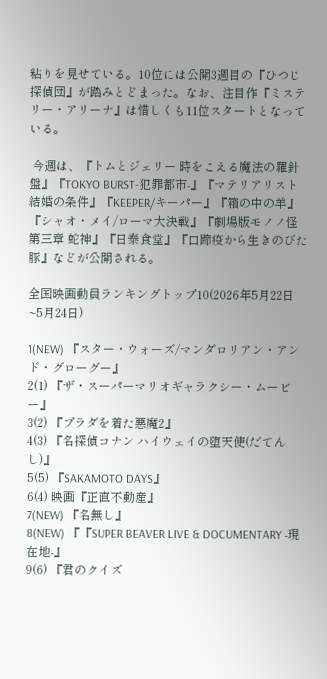粘りを見せている。10位には公開3週目の『ひつじ探偵団』が踏みとどまった。なお、注目作『ミステリー・アリーナ』は惜しくも11位スタートとなっている。

 今週は、『トムとジェリー 時をこえる魔法の羅針盤』『TOKYO BURST-犯罪都市-』『マテリアリスト 結婚の条件』『KEEPER/キーパー』『箱の中の羊』『シャオ・メイ/ローマ大決戦』『劇場版モノノ怪 第三章 蛇神』『日泰食堂』『口蹄疫から生きのびた豚』などが公開される。

全国映画動員ランキングトップ10(2026年5月22日~5月24日)

1(NEW) 『スター・ウォーズ/マンダロリアン・アンド・グローグー』
2(1) 『ザ・スーパーマリオギャラクシー・ムービー』
3(2) 『プラダを着た悪魔2』
4(3) 『名探偵コナン ハイウェイの堕天使(だてんし)』
5(5) 『SAKAMOTO DAYS』
6(4) 映画『正直不動産』
7(NEW) 『名無し』
8(NEW) 『『SUPER BEAVER LIVE & DOCUMENTARY -現在地-』
9(6) 『君のクイズ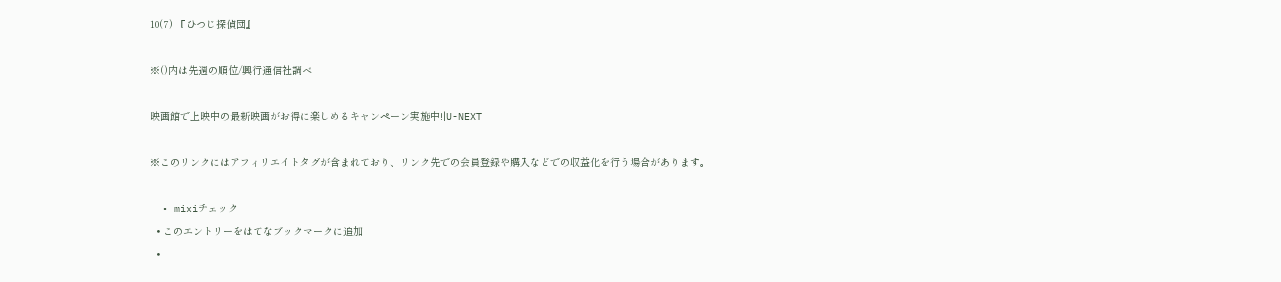10(7) 『ひつじ探偵団』

※()内は先週の順位/興行通信社調べ

映画館で上映中の最新映画がお得に楽しめるキャンペーン実施中!|U-NEXT

※このリンクにはアフィリエイトタグが含まれており、リンク先での会員登録や購入などでの収益化を行う場合があります。

  • mixiチェック
  • このエントリーをはてなブックマークに追加
  •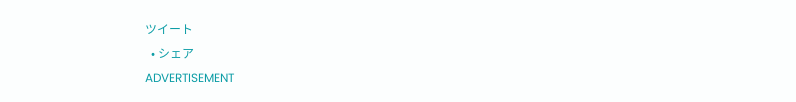ツイート
  • シェア
ADVERTISEMENT